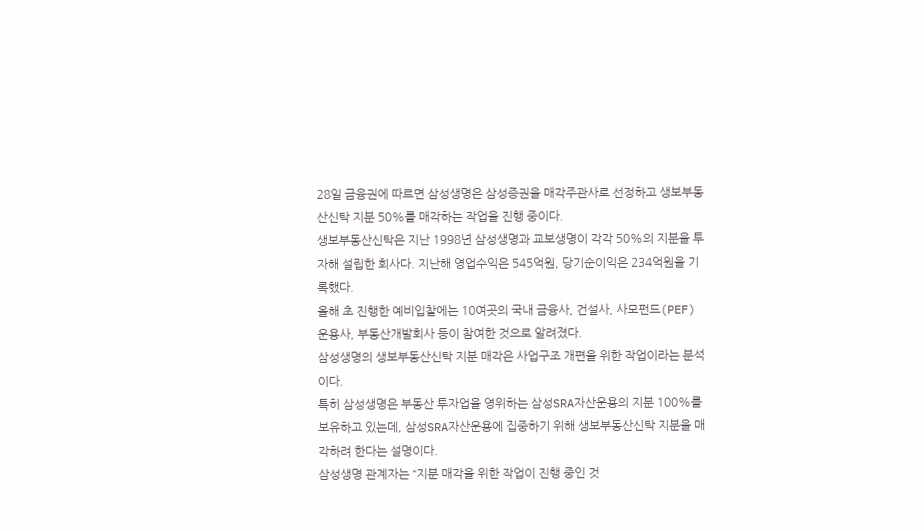28일 금융권에 따르면 삼성생명은 삼성증권을 매각주관사로 선정하고 생보부동산신탁 지분 50%를 매각하는 작업을 진행 중이다.
생보부동산신탁은 지난 1998년 삼성생명과 교보생명이 각각 50%의 지분을 투자해 설립한 회사다. 지난해 영업수익은 545억원, 당기순이익은 234억원을 기록했다.
올해 초 진행한 예비입찰에는 10여곳의 국내 금융사, 건설사, 사모펀드(PEF) 운용사, 부동산개발회사 등이 참여한 것으로 알려졌다.
삼성생명의 생보부동산신탁 지분 매각은 사업구조 개편을 위한 작업이라는 분석이다.
특히 삼성생명은 부동산 투자업을 영위하는 삼성SRA자산운용의 지분 100%를 보유하고 있는데, 삼성SRA자산운용에 집중하기 위해 생보부동산신탁 지분을 매각하려 한다는 설명이다.
삼성생명 관계자는 “지분 매각을 위한 작업이 진행 중인 것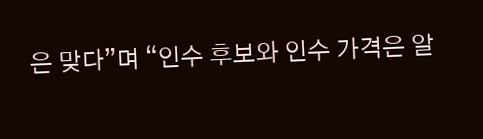은 맞다”며 “인수 후보와 인수 가격은 알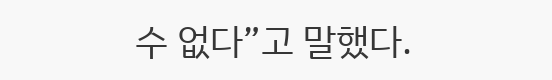수 없다”고 말했다.